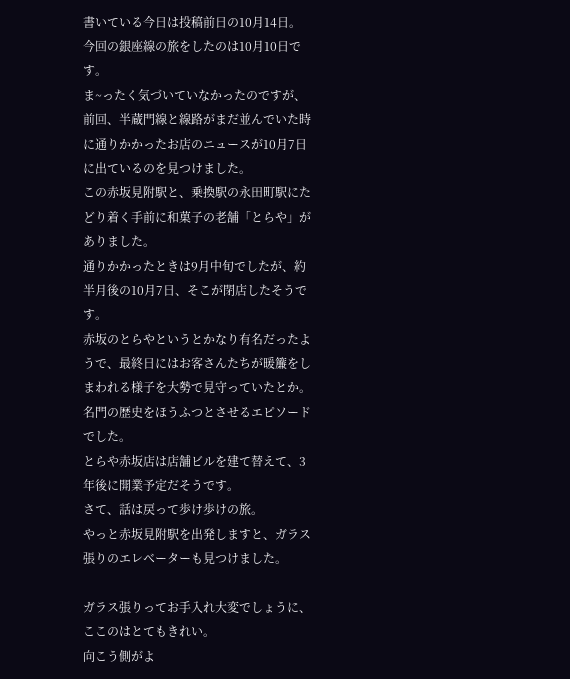書いている今日は投稿前日の10月14日。
今回の銀座線の旅をしたのは10月10日です。
ま~ったく気づいていなかったのですが、前回、半蔵門線と線路がまだ並んでいた時に通りかかったお店のニュースが10月7日に出ているのを見つけました。
この赤坂見附駅と、乗換駅の永田町駅にたどり着く手前に和菓子の老舗「とらや」がありました。
通りかかったときは9月中旬でしたが、約半月後の10月7日、そこが閉店したそうです。
赤坂のとらやというとかなり有名だったようで、最終日にはお客さんたちが暖簾をしまわれる様子を大勢で見守っていたとか。
名門の歴史をほうふつとさせるエピソードでした。
とらや赤坂店は店舗ビルを建て替えて、3年後に開業予定だそうです。
さて、話は戻って歩け歩けの旅。
やっと赤坂見附駅を出発しますと、ガラス張りのエレベーターも見つけました。

ガラス張りってお手入れ大変でしょうに、ここのはとてもきれい。
向こう側がよ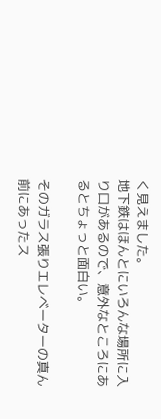く見えました。
地下鉄はほんとにいろんな場所に入り口があるので、意外なところにあるとちょっと面白い。

そのガラス張りエレベーターの真ん前にあったス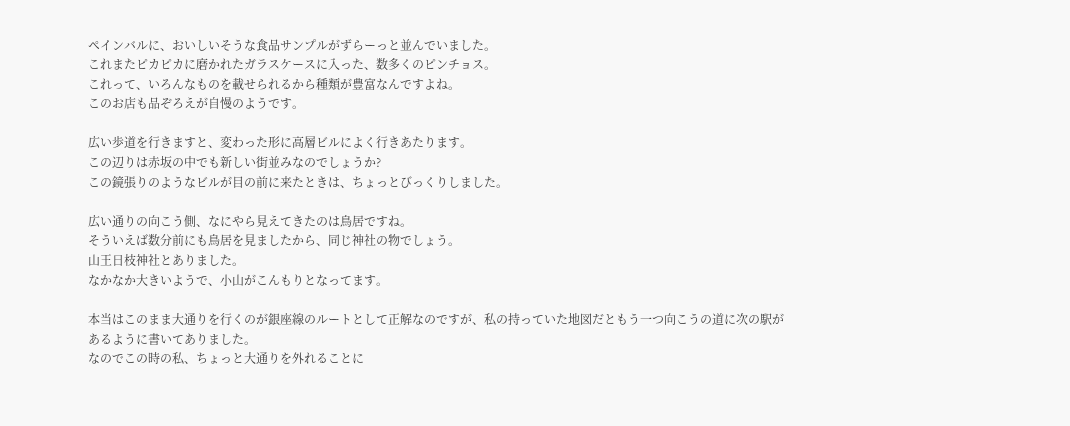ペインバルに、おいしいそうな食品サンプルがずらーっと並んでいました。
これまたピカピカに磨かれたガラスケースに入った、数多くのピンチョス。
これって、いろんなものを載せられるから種類が豊富なんですよね。
このお店も品ぞろえが自慢のようです。

広い歩道を行きますと、変わった形に高層ビルによく行きあたります。
この辺りは赤坂の中でも新しい街並みなのでしょうか?
この鏡張りのようなビルが目の前に来たときは、ちょっとびっくりしました。

広い通りの向こう側、なにやら見えてきたのは鳥居ですね。
そういえば数分前にも鳥居を見ましたから、同じ神社の物でしょう。
山王日枝神社とありました。
なかなか大きいようで、小山がこんもりとなってます。

本当はこのまま大通りを行くのが銀座線のルートとして正解なのですが、私の持っていた地図だともう一つ向こうの道に次の駅があるように書いてありました。
なのでこの時の私、ちょっと大通りを外れることに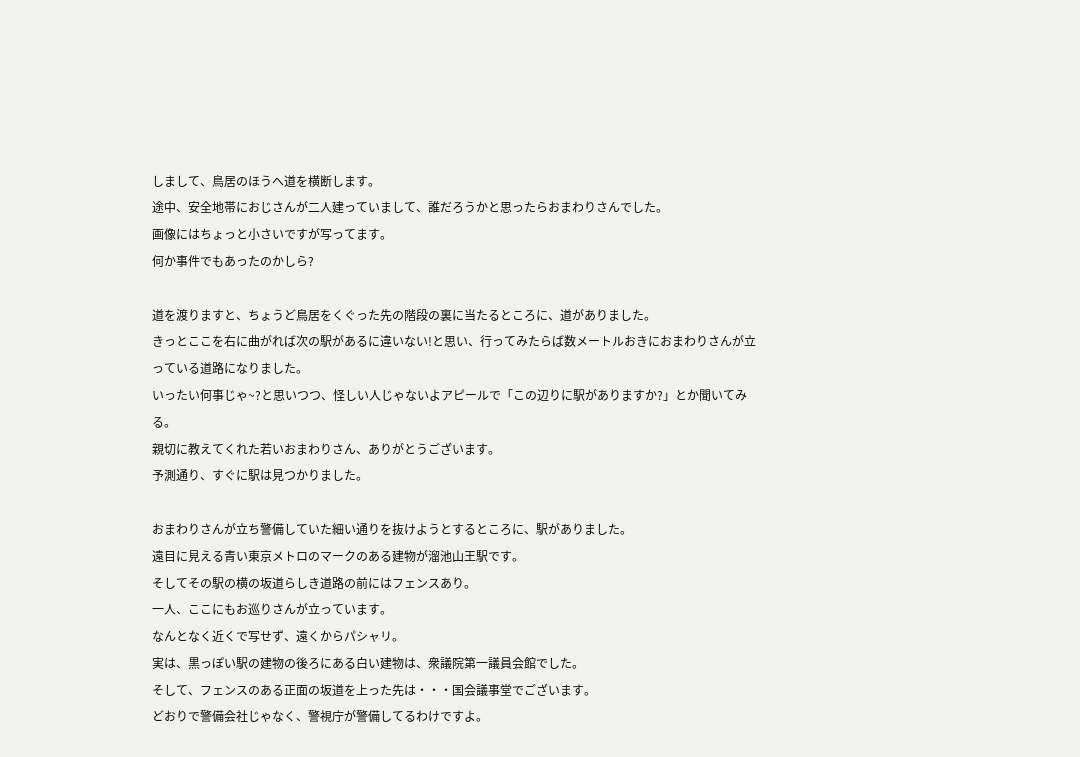しまして、鳥居のほうへ道を横断します。
途中、安全地帯におじさんが二人建っていまして、誰だろうかと思ったらおまわりさんでした。
画像にはちょっと小さいですが写ってます。
何か事件でもあったのかしら?

道を渡りますと、ちょうど鳥居をくぐった先の階段の裏に当たるところに、道がありました。
きっとここを右に曲がれば次の駅があるに違いない!と思い、行ってみたらば数メートルおきにおまわりさんが立っている道路になりました。
いったい何事じゃ~?と思いつつ、怪しい人じゃないよアピールで「この辺りに駅がありますか?」とか聞いてみる。
親切に教えてくれた若いおまわりさん、ありがとうございます。
予測通り、すぐに駅は見つかりました。

おまわりさんが立ち警備していた細い通りを抜けようとするところに、駅がありました。
遠目に見える青い東京メトロのマークのある建物が溜池山王駅です。
そしてその駅の横の坂道らしき道路の前にはフェンスあり。
一人、ここにもお巡りさんが立っています。
なんとなく近くで写せず、遠くからパシャリ。
実は、黒っぽい駅の建物の後ろにある白い建物は、衆議院第一議員会館でした。
そして、フェンスのある正面の坂道を上った先は・・・国会議事堂でございます。
どおりで警備会社じゃなく、警視庁が警備してるわけですよ。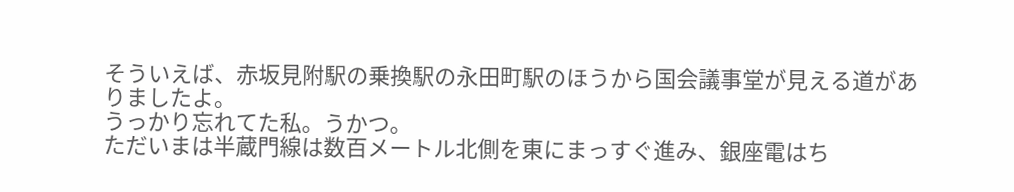そういえば、赤坂見附駅の乗換駅の永田町駅のほうから国会議事堂が見える道がありましたよ。
うっかり忘れてた私。うかつ。
ただいまは半蔵門線は数百メートル北側を東にまっすぐ進み、銀座電はち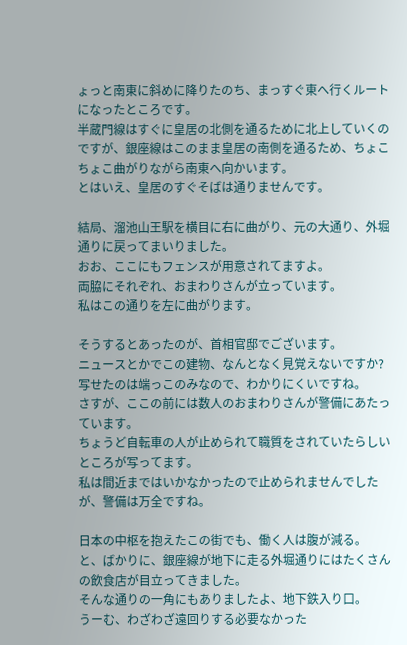ょっと南東に斜めに降りたのち、まっすぐ東へ行くルートになったところです。
半蔵門線はすぐに皇居の北側を通るために北上していくのですが、銀座線はこのまま皇居の南側を通るため、ちょこちょこ曲がりながら南東へ向かいます。
とはいえ、皇居のすぐそばは通りませんです。

結局、溜池山王駅を横目に右に曲がり、元の大通り、外堀通りに戻ってまいりました。
おお、ここにもフェンスが用意されてますよ。
両脇にそれぞれ、おまわりさんが立っています。
私はこの通りを左に曲がります。

そうするとあったのが、首相官邸でございます。
ニュースとかでこの建物、なんとなく見覚えないですか?
写せたのは端っこのみなので、わかりにくいですね。
さすが、ここの前には数人のおまわりさんが警備にあたっています。
ちょうど自転車の人が止められて職質をされていたらしいところが写ってます。
私は間近まではいかなかったので止められませんでしたが、警備は万全ですね。

日本の中枢を抱えたこの街でも、働く人は腹が減る。
と、ばかりに、銀座線が地下に走る外堀通りにはたくさんの飲食店が目立ってきました。
そんな通りの一角にもありましたよ、地下鉄入り口。
うーむ、わざわざ遠回りする必要なかった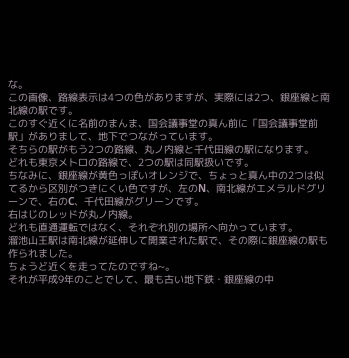な。
この画像、路線表示は4つの色がありますが、実際には2つ、銀座線と南北線の駅です。
このすぐ近くに名前のまんま、国会議事堂の真ん前に「国会議事堂前駅」がありまして、地下でつながっています。
そちらの駅がもう2つの路線、丸ノ内線と千代田線の駅になります。
どれも東京メトロの路線で、2つの駅は同駅扱いです。
ちなみに、銀座線が黄色っぽいオレンジで、ちょっと真ん中の2つは似てるから区別がつきにくい色ですが、左のN、南北線がエメラルドグリーンで、右のC、千代田線がグリーンです。
右はじのレッドが丸ノ内線。
どれも直通運転ではなく、それぞれ別の場所へ向かっています。
溜池山王駅は南北線が延伸して開業された駅で、その際に銀座線の駅も作られました。
ちょうど近くを走ってたのですね~。
それが平成9年のことでして、最も古い地下鉄・銀座線の中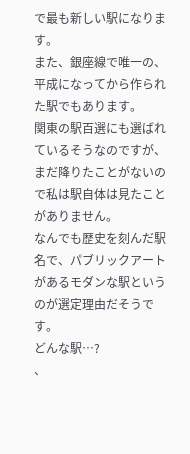で最も新しい駅になります。
また、銀座線で唯一の、平成になってから作られた駅でもあります。
関東の駅百選にも選ばれているそうなのですが、まだ降りたことがないので私は駅自体は見たことがありません。
なんでも歴史を刻んだ駅名で、パブリックアートがあるモダンな駅というのが選定理由だそうです。
どんな駅…?
、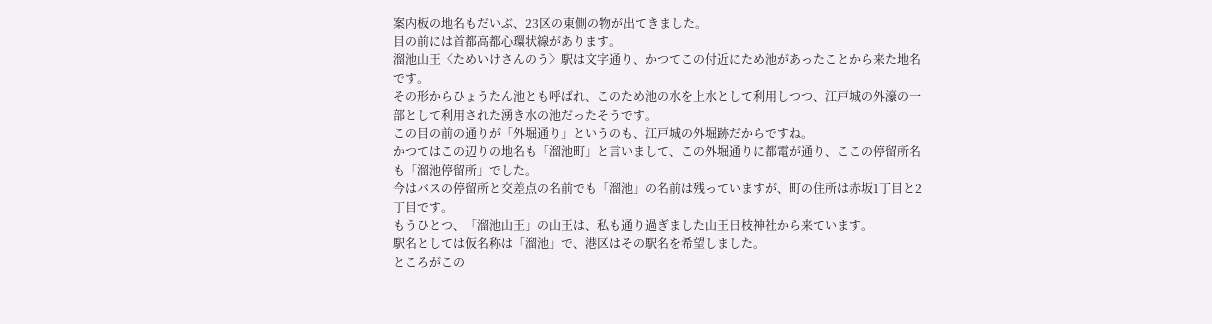案内板の地名もだいぶ、23区の東側の物が出てきました。
目の前には首都高都心環状線があります。
溜池山王〈ためいけさんのう〉駅は文字通り、かつてこの付近にため池があったことから来た地名です。
その形からひょうたん池とも呼ばれ、このため池の水を上水として利用しつつ、江戸城の外濠の一部として利用された湧き水の池だったそうです。
この目の前の通りが「外堀通り」というのも、江戸城の外堀跡だからですね。
かつてはこの辺りの地名も「溜池町」と言いまして、この外堀通りに都電が通り、ここの停留所名も「溜池停留所」でした。
今はバスの停留所と交差点の名前でも「溜池」の名前は残っていますが、町の住所は赤坂1丁目と2丁目です。
もうひとつ、「溜池山王」の山王は、私も通り過ぎました山王日枝神社から来ています。
駅名としては仮名称は「溜池」で、港区はその駅名を希望しました。
ところがこの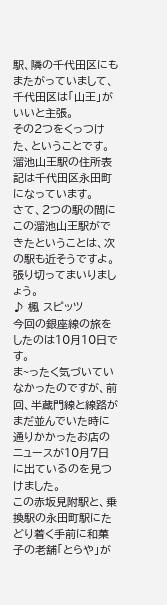駅、隣の千代田区にもまたがっていまして、千代田区は「山王」がいいと主張。
その2つをくっつけた、ということです。
溜池山王駅の住所表記は千代田区永田町になっています。
さて、2つの駅の間にこの溜池山王駅ができたということは、次の駅も近そうですよ。
張り切ってまいりましょう。
♪ 楓 スピッツ
今回の銀座線の旅をしたのは10月10日です。
ま~ったく気づいていなかったのですが、前回、半蔵門線と線路がまだ並んでいた時に通りかかったお店のニュースが10月7日に出ているのを見つけました。
この赤坂見附駅と、乗換駅の永田町駅にたどり着く手前に和菓子の老舗「とらや」が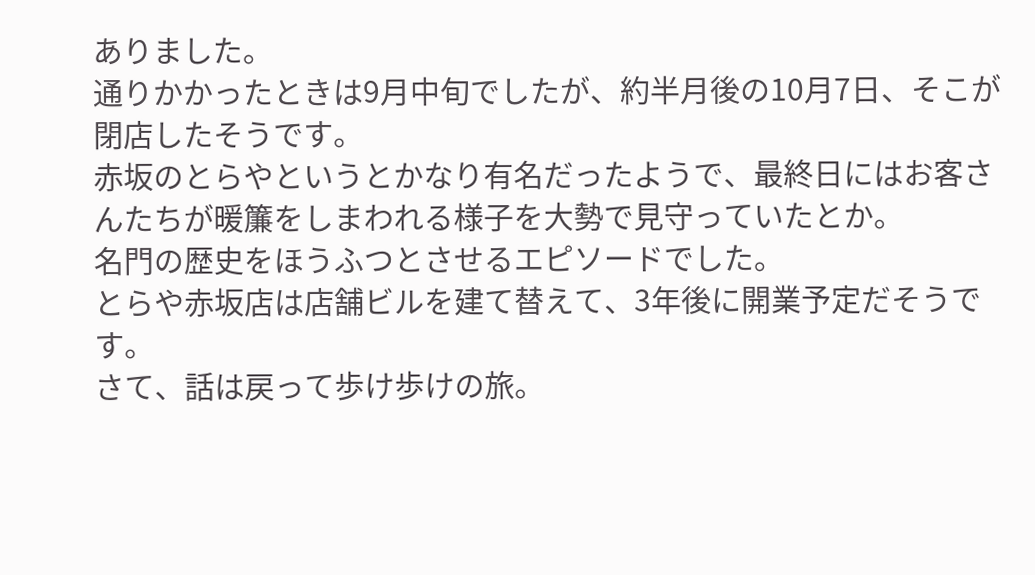ありました。
通りかかったときは9月中旬でしたが、約半月後の10月7日、そこが閉店したそうです。
赤坂のとらやというとかなり有名だったようで、最終日にはお客さんたちが暖簾をしまわれる様子を大勢で見守っていたとか。
名門の歴史をほうふつとさせるエピソードでした。
とらや赤坂店は店舗ビルを建て替えて、3年後に開業予定だそうです。
さて、話は戻って歩け歩けの旅。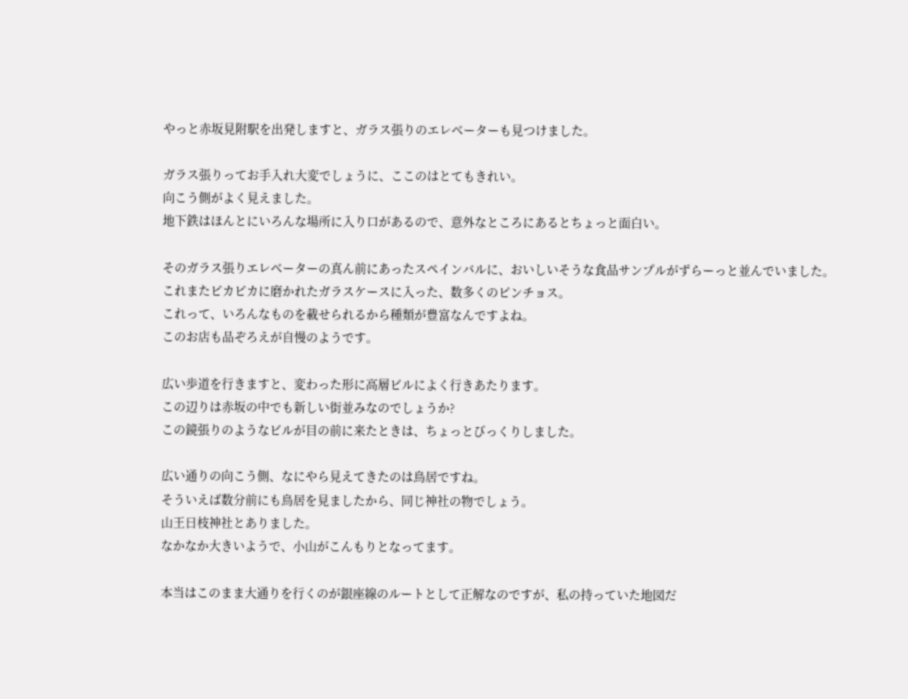やっと赤坂見附駅を出発しますと、ガラス張りのエレベーターも見つけました。

ガラス張りってお手入れ大変でしょうに、ここのはとてもきれい。
向こう側がよく見えました。
地下鉄はほんとにいろんな場所に入り口があるので、意外なところにあるとちょっと面白い。

そのガラス張りエレベーターの真ん前にあったスペインバルに、おいしいそうな食品サンプルがずらーっと並んでいました。
これまたピカピカに磨かれたガラスケースに入った、数多くのピンチョス。
これって、いろんなものを載せられるから種類が豊富なんですよね。
このお店も品ぞろえが自慢のようです。

広い歩道を行きますと、変わった形に高層ビルによく行きあたります。
この辺りは赤坂の中でも新しい街並みなのでしょうか?
この鏡張りのようなビルが目の前に来たときは、ちょっとびっくりしました。

広い通りの向こう側、なにやら見えてきたのは鳥居ですね。
そういえば数分前にも鳥居を見ましたから、同じ神社の物でしょう。
山王日枝神社とありました。
なかなか大きいようで、小山がこんもりとなってます。

本当はこのまま大通りを行くのが銀座線のルートとして正解なのですが、私の持っていた地図だ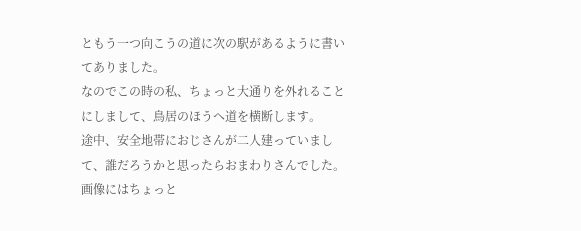ともう一つ向こうの道に次の駅があるように書いてありました。
なのでこの時の私、ちょっと大通りを外れることにしまして、鳥居のほうへ道を横断します。
途中、安全地帯におじさんが二人建っていまして、誰だろうかと思ったらおまわりさんでした。
画像にはちょっと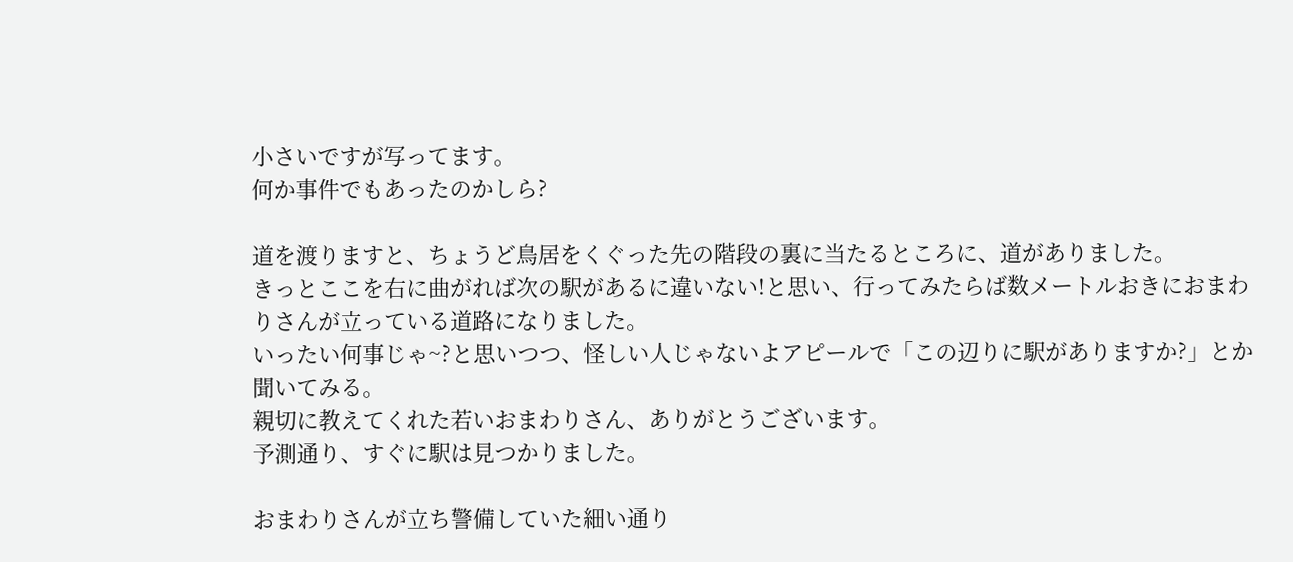小さいですが写ってます。
何か事件でもあったのかしら?

道を渡りますと、ちょうど鳥居をくぐった先の階段の裏に当たるところに、道がありました。
きっとここを右に曲がれば次の駅があるに違いない!と思い、行ってみたらば数メートルおきにおまわりさんが立っている道路になりました。
いったい何事じゃ~?と思いつつ、怪しい人じゃないよアピールで「この辺りに駅がありますか?」とか聞いてみる。
親切に教えてくれた若いおまわりさん、ありがとうございます。
予測通り、すぐに駅は見つかりました。

おまわりさんが立ち警備していた細い通り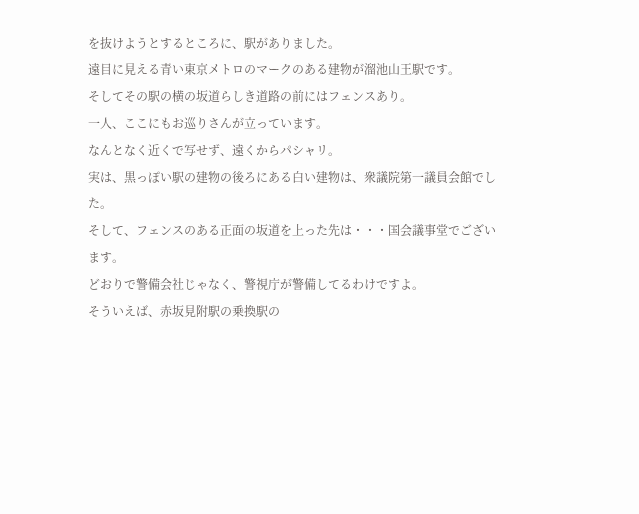を抜けようとするところに、駅がありました。
遠目に見える青い東京メトロのマークのある建物が溜池山王駅です。
そしてその駅の横の坂道らしき道路の前にはフェンスあり。
一人、ここにもお巡りさんが立っています。
なんとなく近くで写せず、遠くからパシャリ。
実は、黒っぽい駅の建物の後ろにある白い建物は、衆議院第一議員会館でした。
そして、フェンスのある正面の坂道を上った先は・・・国会議事堂でございます。
どおりで警備会社じゃなく、警視庁が警備してるわけですよ。
そういえば、赤坂見附駅の乗換駅の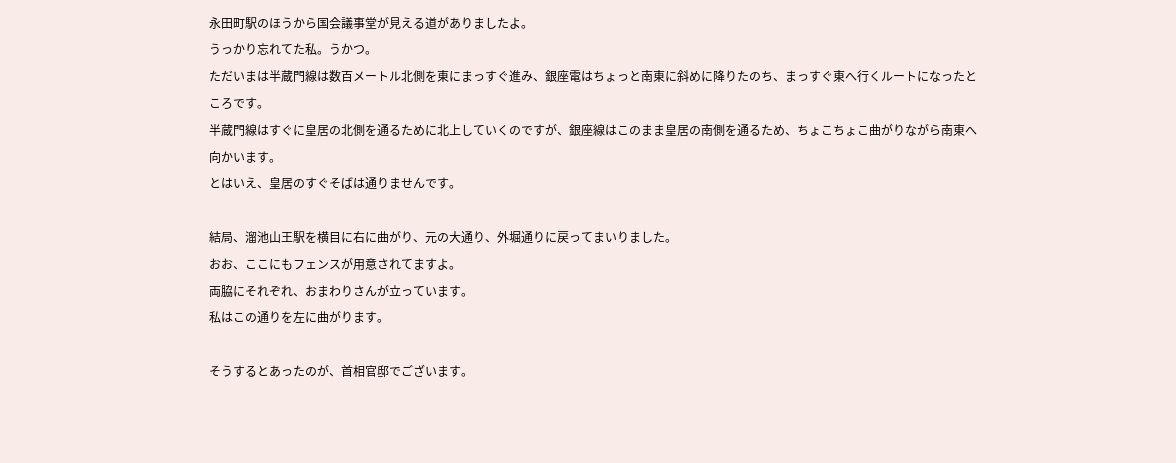永田町駅のほうから国会議事堂が見える道がありましたよ。
うっかり忘れてた私。うかつ。
ただいまは半蔵門線は数百メートル北側を東にまっすぐ進み、銀座電はちょっと南東に斜めに降りたのち、まっすぐ東へ行くルートになったところです。
半蔵門線はすぐに皇居の北側を通るために北上していくのですが、銀座線はこのまま皇居の南側を通るため、ちょこちょこ曲がりながら南東へ向かいます。
とはいえ、皇居のすぐそばは通りませんです。

結局、溜池山王駅を横目に右に曲がり、元の大通り、外堀通りに戻ってまいりました。
おお、ここにもフェンスが用意されてますよ。
両脇にそれぞれ、おまわりさんが立っています。
私はこの通りを左に曲がります。

そうするとあったのが、首相官邸でございます。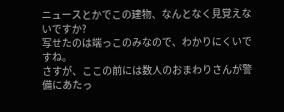ニュースとかでこの建物、なんとなく見覚えないですか?
写せたのは端っこのみなので、わかりにくいですね。
さすが、ここの前には数人のおまわりさんが警備にあたっ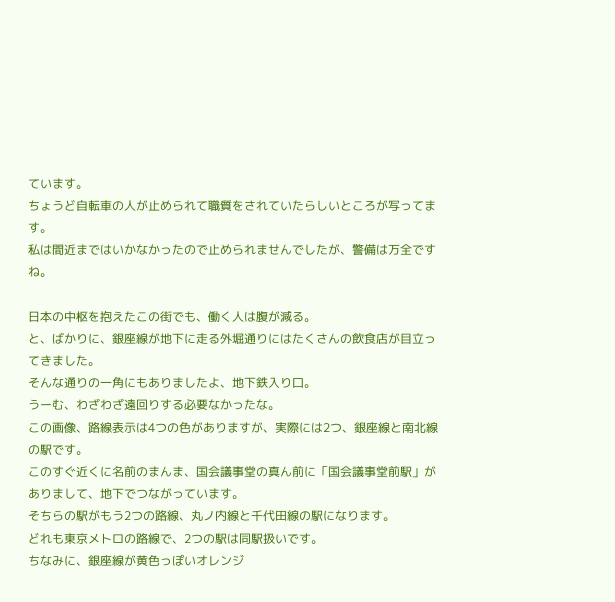ています。
ちょうど自転車の人が止められて職質をされていたらしいところが写ってます。
私は間近まではいかなかったので止められませんでしたが、警備は万全ですね。

日本の中枢を抱えたこの街でも、働く人は腹が減る。
と、ばかりに、銀座線が地下に走る外堀通りにはたくさんの飲食店が目立ってきました。
そんな通りの一角にもありましたよ、地下鉄入り口。
うーむ、わざわざ遠回りする必要なかったな。
この画像、路線表示は4つの色がありますが、実際には2つ、銀座線と南北線の駅です。
このすぐ近くに名前のまんま、国会議事堂の真ん前に「国会議事堂前駅」がありまして、地下でつながっています。
そちらの駅がもう2つの路線、丸ノ内線と千代田線の駅になります。
どれも東京メトロの路線で、2つの駅は同駅扱いです。
ちなみに、銀座線が黄色っぽいオレンジ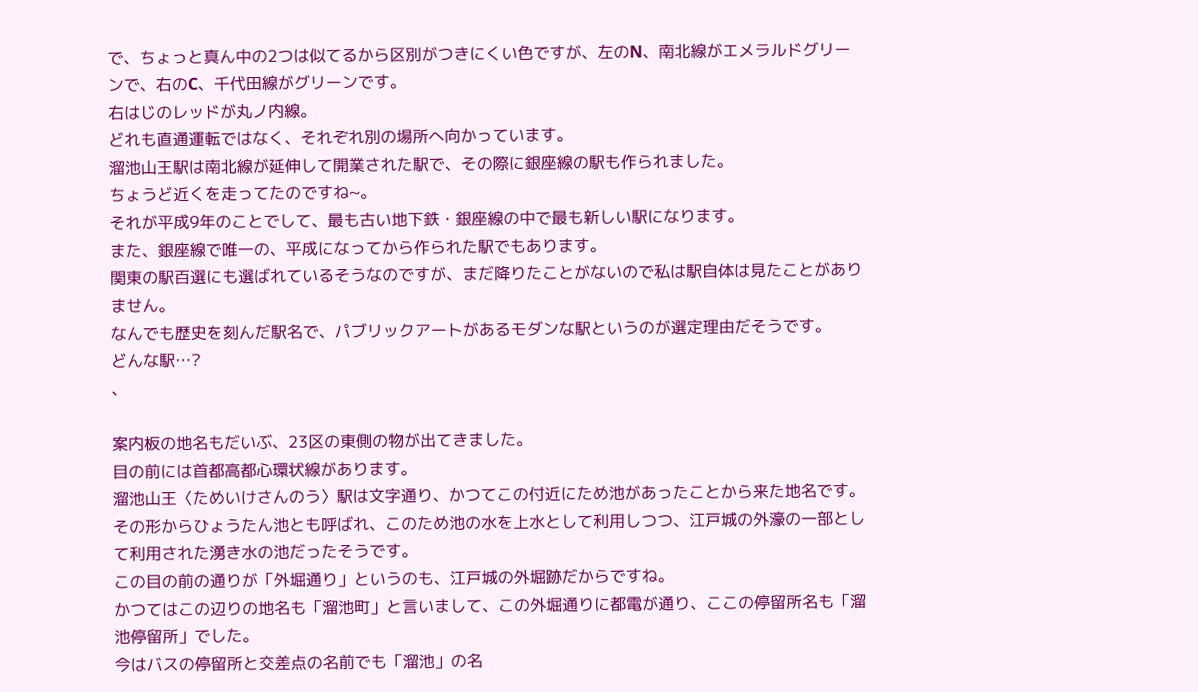で、ちょっと真ん中の2つは似てるから区別がつきにくい色ですが、左のN、南北線がエメラルドグリーンで、右のC、千代田線がグリーンです。
右はじのレッドが丸ノ内線。
どれも直通運転ではなく、それぞれ別の場所へ向かっています。
溜池山王駅は南北線が延伸して開業された駅で、その際に銀座線の駅も作られました。
ちょうど近くを走ってたのですね~。
それが平成9年のことでして、最も古い地下鉄・銀座線の中で最も新しい駅になります。
また、銀座線で唯一の、平成になってから作られた駅でもあります。
関東の駅百選にも選ばれているそうなのですが、まだ降りたことがないので私は駅自体は見たことがありません。
なんでも歴史を刻んだ駅名で、パブリックアートがあるモダンな駅というのが選定理由だそうです。
どんな駅…?
、

案内板の地名もだいぶ、23区の東側の物が出てきました。
目の前には首都高都心環状線があります。
溜池山王〈ためいけさんのう〉駅は文字通り、かつてこの付近にため池があったことから来た地名です。
その形からひょうたん池とも呼ばれ、このため池の水を上水として利用しつつ、江戸城の外濠の一部として利用された湧き水の池だったそうです。
この目の前の通りが「外堀通り」というのも、江戸城の外堀跡だからですね。
かつてはこの辺りの地名も「溜池町」と言いまして、この外堀通りに都電が通り、ここの停留所名も「溜池停留所」でした。
今はバスの停留所と交差点の名前でも「溜池」の名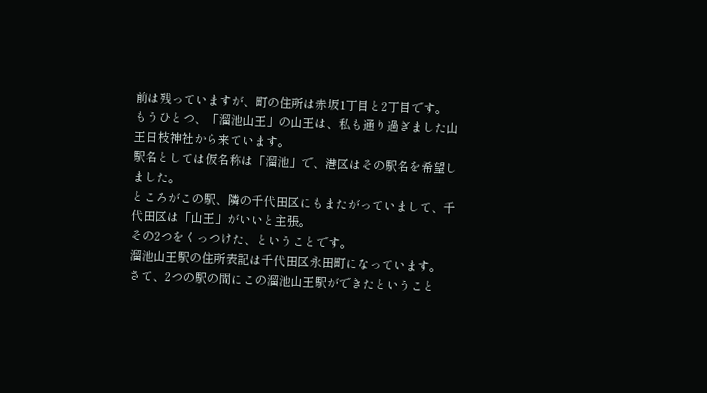前は残っていますが、町の住所は赤坂1丁目と2丁目です。
もうひとつ、「溜池山王」の山王は、私も通り過ぎました山王日枝神社から来ています。
駅名としては仮名称は「溜池」で、港区はその駅名を希望しました。
ところがこの駅、隣の千代田区にもまたがっていまして、千代田区は「山王」がいいと主張。
その2つをくっつけた、ということです。
溜池山王駅の住所表記は千代田区永田町になっています。
さて、2つの駅の間にこの溜池山王駅ができたということ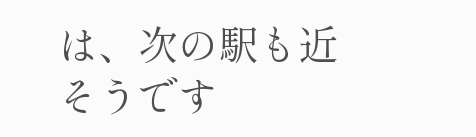は、次の駅も近そうです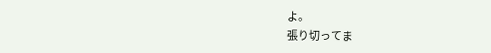よ。
張り切ってま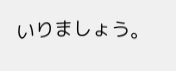いりましょう。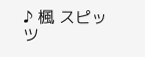♪ 楓 スピッツ